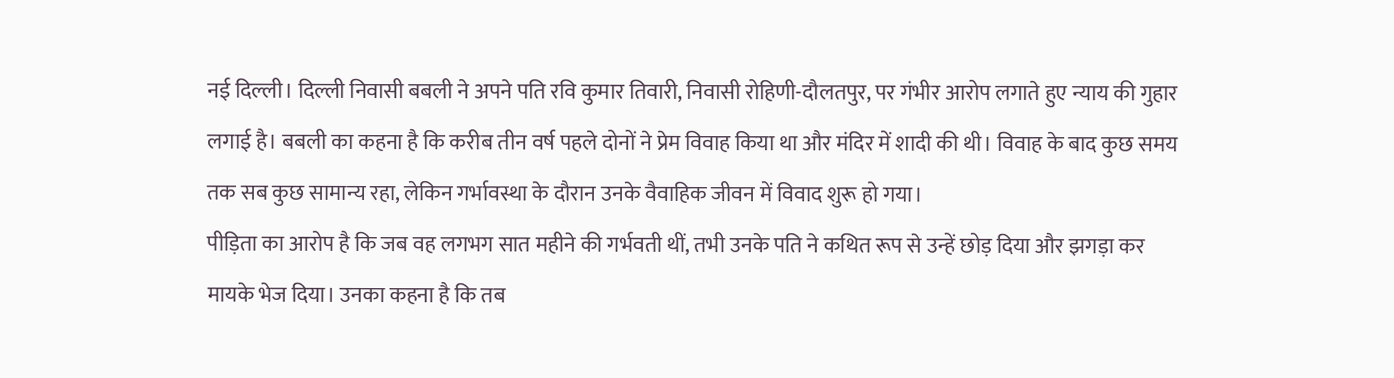नई दिल्ली। दिल्ली निवासी बबली ने अपने पति रवि कुमार तिवारी, निवासी रोहिणी-दौलतपुर, पर गंभीर आरोप लगाते हुए न्याय की गुहार लगाई है। बबली का कहना है कि करीब तीन वर्ष पहले दोनों ने प्रेम विवाह किया था और मंदिर में शादी की थी। विवाह के बाद कुछ समय तक सब कुछ सामान्य रहा, लेकिन गर्भावस्था के दौरान उनके वैवाहिक जीवन में विवाद शुरू हो गया।
पीड़िता का आरोप है कि जब वह लगभग सात महीने की गर्भवती थीं, तभी उनके पति ने कथित रूप से उन्हें छोड़ दिया और झगड़ा कर मायके भेज दिया। उनका कहना है कि तब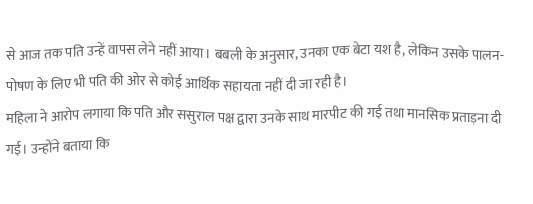से आज तक पति उन्हें वापस लेने नहीं आया। बबली के अनुसार, उनका एक बेटा यश है, लेकिन उसके पालन-पोषण के लिए भी पति की ओर से कोई आर्थिक सहायता नहीं दी जा रही है।
महिला ने आरोप लगाया कि पति और ससुराल पक्ष द्वारा उनके साथ मारपीट की गई तथा मानसिक प्रताड़ना दी गई। उन्होंने बताया कि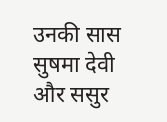उनकी सास सुषमा देवी और ससुर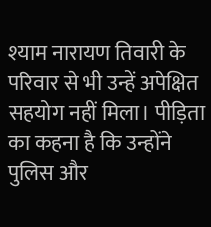श्याम नारायण तिवारी के परिवार से भी उन्हें अपेक्षित सहयोग नहीं मिला। पीड़िता का कहना है कि उन्होंने पुलिस और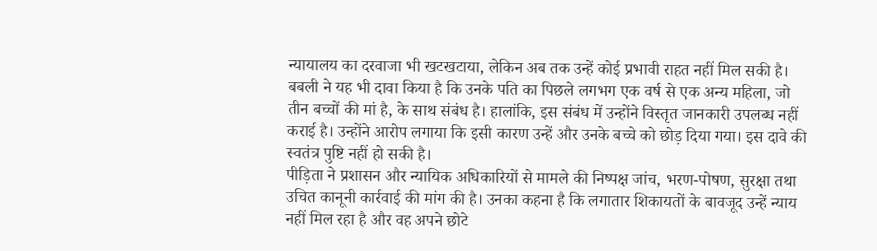न्यायालय का दरवाजा भी खटखटाया, लेकिन अब तक उन्हें कोई प्रभावी राहत नहीं मिल सकी है।
बबली ने यह भी दावा किया है कि उनके पति का पिछले लगभग एक वर्ष से एक अन्य महिला, जो तीन बच्चों की मां है, के साथ संबंध है। हालांकि, इस संबंध में उन्होंने विस्तृत जानकारी उपलब्ध नहीं कराई है। उन्होंने आरोप लगाया कि इसी कारण उन्हें और उनके बच्चे को छोड़ दिया गया। इस दावे की स्वतंत्र पुष्टि नहीं हो सकी है।
पीड़िता ने प्रशासन और न्यायिक अधिकारियों से मामले की निष्पक्ष जांच, भरण-पोषण, सुरक्षा तथा उचित कानूनी कार्रवाई की मांग की है। उनका कहना है कि लगातार शिकायतों के बावजूद उन्हें न्याय नहीं मिल रहा है और वह अपने छोटे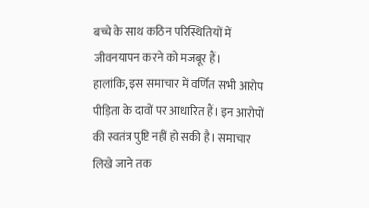बच्चे के साथ कठिन परिस्थितियों में जीवनयापन करने को मजबूर हैं।
हालांकि, इस समाचार में वर्णित सभी आरोप पीड़िता के दावों पर आधारित हैं। इन आरोपों की स्वतंत्र पुष्टि नहीं हो सकी है। समाचार लिखे जाने तक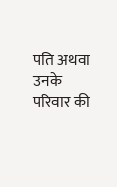पति अथवा उनके परिवार की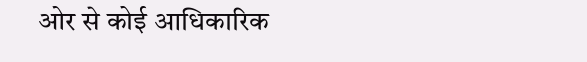ओर से कोई आधिकारिक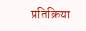प्रतिक्रिया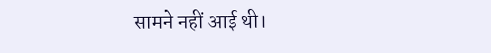सामने नहीं आई थी।